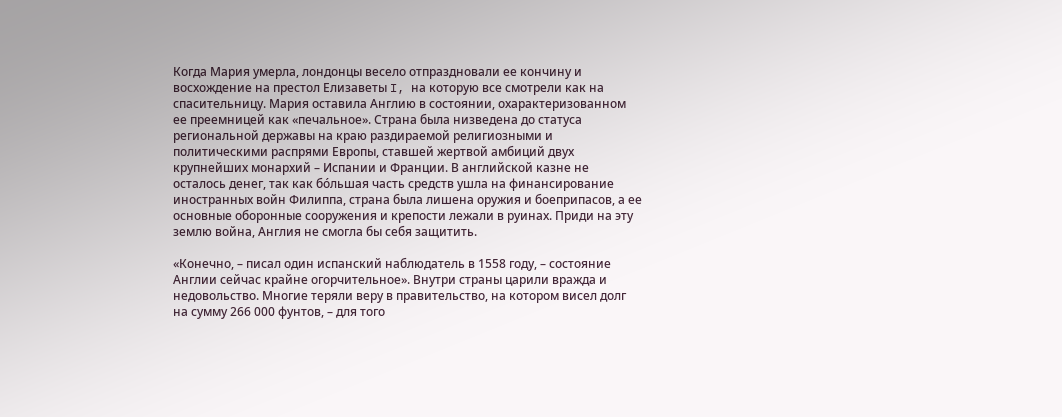Когда Мария умерла, лондонцы весело отпраздновали ее кончину и восхождение на престол Елизаветы I, на которую все смотрели как на спасительницу. Мария оставила Англию в состоянии, охарактеризованном ее преемницей как «печальное». Страна была низведена до статуса региональной державы на краю раздираемой религиозными и политическими распрями Европы, ставшей жертвой амбиций двух крупнейших монархий – Испании и Франции. В английской казне не осталось денег, так как бо́льшая часть средств ушла на финансирование иностранных войн Филиппа, страна была лишена оружия и боеприпасов, а ее основные оборонные сооружения и крепости лежали в руинах. Приди на эту землю война, Англия не смогла бы себя защитить.

«Конечно, – писал один испанский наблюдатель в 1558 году, – состояние Англии сейчас крайне огорчительное». Внутри страны царили вражда и недовольство. Многие теряли веру в правительство, на котором висел долг на сумму 266 000 фунтов, – для того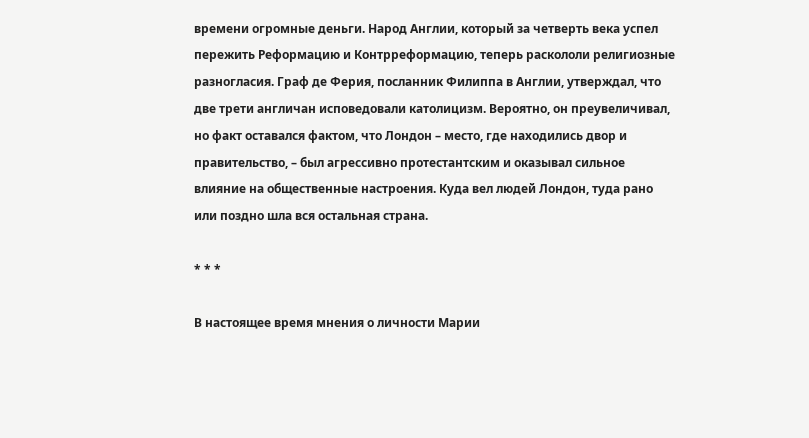времени огромные деньги. Народ Англии, который за четверть века успел пережить Реформацию и Контрреформацию, теперь раскололи религиозные разногласия. Граф де Ферия, посланник Филиппа в Англии, утверждал, что две трети англичан исповедовали католицизм. Вероятно, он преувеличивал, но факт оставался фактом, что Лондон – место, где находились двор и правительство, – был агрессивно протестантским и оказывал сильное влияние на общественные настроения. Куда вел людей Лондон, туда рано или поздно шла вся остальная страна.

* * *

В настоящее время мнения о личности Марии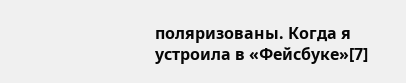поляризованы. Когда я устроила в «Фейсбуке»[7]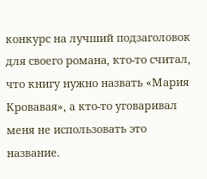конкурс на лучший подзаголовок для своего романа, кто-то считал, что книгу нужно назвать «Мария Кровавая», а кто-то уговаривал меня не использовать это название.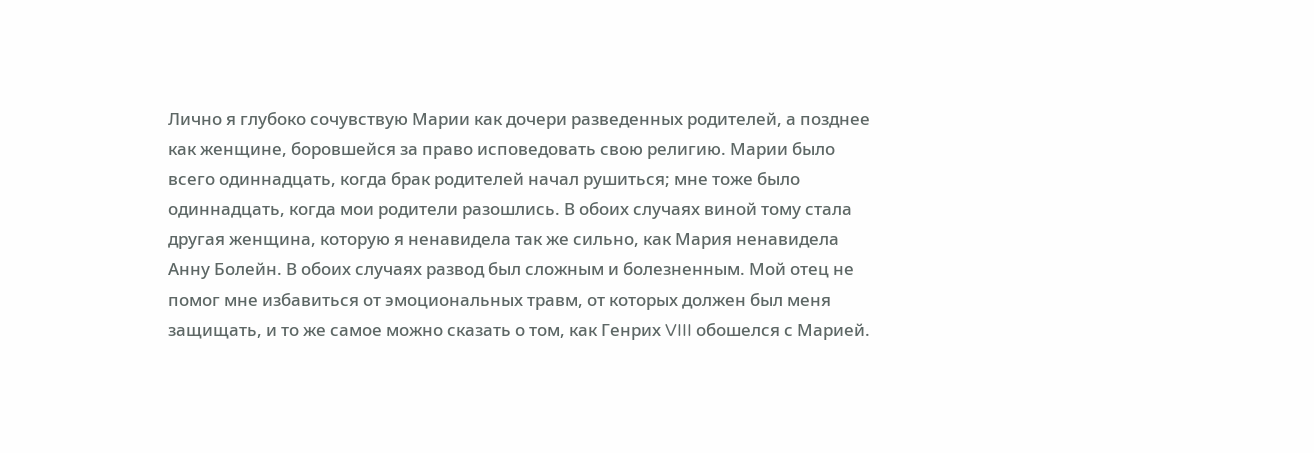Лично я глубоко сочувствую Марии как дочери разведенных родителей, а позднее как женщине, боровшейся за право исповедовать свою религию. Марии было всего одиннадцать, когда брак родителей начал рушиться; мне тоже было одиннадцать, когда мои родители разошлись. В обоих случаях виной тому стала другая женщина, которую я ненавидела так же сильно, как Мария ненавидела Анну Болейн. В обоих случаях развод был сложным и болезненным. Мой отец не помог мне избавиться от эмоциональных травм, от которых должен был меня защищать, и то же самое можно сказать о том, как Генрих VIII обошелся с Марией.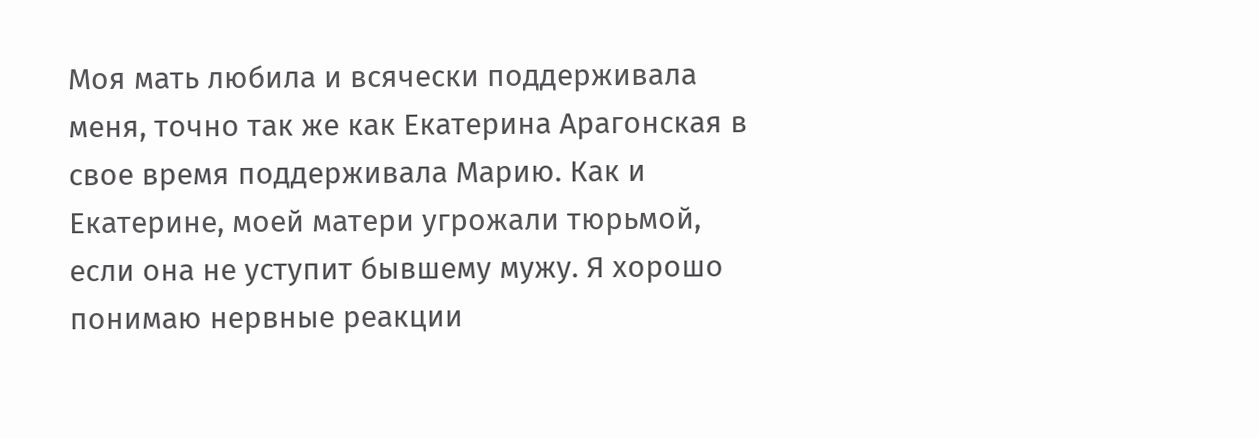Моя мать любила и всячески поддерживала меня, точно так же как Екатерина Арагонская в свое время поддерживала Марию. Как и Екатерине, моей матери угрожали тюрьмой, если она не уступит бывшему мужу. Я хорошо понимаю нервные реакции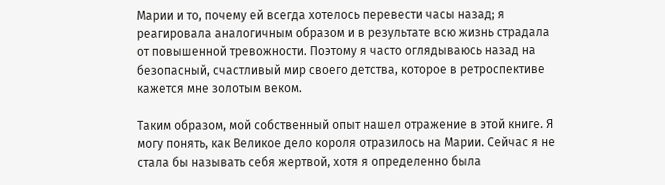Марии и то, почему ей всегда хотелось перевести часы назад; я реагировала аналогичным образом и в результате всю жизнь страдала от повышенной тревожности. Поэтому я часто оглядываюсь назад на безопасный, счастливый мир своего детства, которое в ретроспективе кажется мне золотым веком.

Таким образом, мой собственный опыт нашел отражение в этой книге. Я могу понять, как Великое дело короля отразилось на Марии. Сейчас я не стала бы называть себя жертвой, хотя я определенно была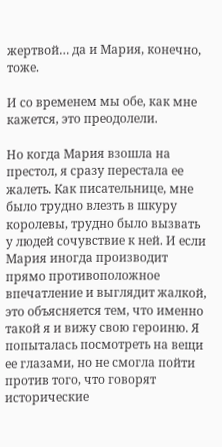жертвой… да и Мария, конечно, тоже.

И со временем мы обе, как мне кажется, это преодолели.

Но когда Мария взошла на престол, я сразу перестала ее жалеть. Как писательнице, мне было трудно влезть в шкуру королевы, трудно было вызвать у людей сочувствие к ней. И если Мария иногда производит прямо противоположное впечатление и выглядит жалкой, это объясняется тем, что именно такой я и вижу свою героиню. Я попыталась посмотреть на вещи ее глазами, но не смогла пойти против того, что говорят исторические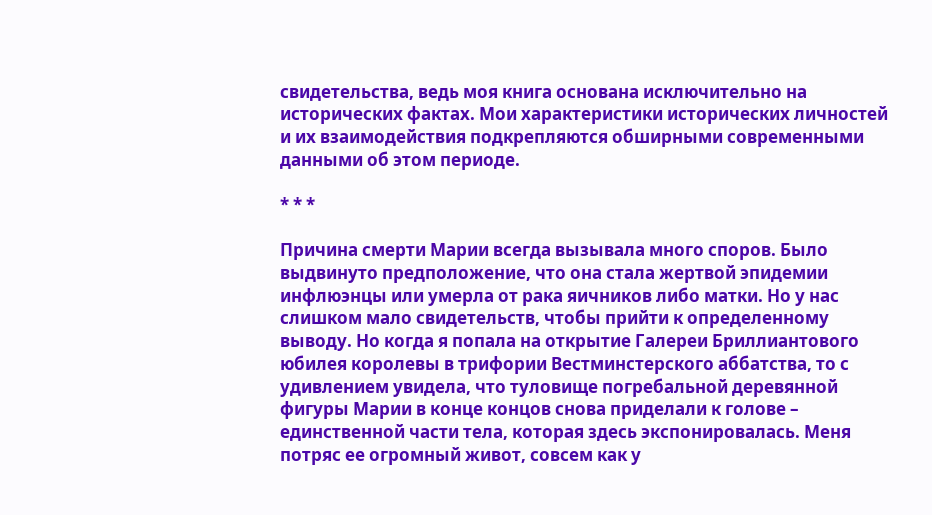свидетельства, ведь моя книга основана исключительно на исторических фактах. Мои характеристики исторических личностей и их взаимодействия подкрепляются обширными современными данными об этом периоде.

* * *

Причина смерти Марии всегда вызывала много споров. Было выдвинуто предположение, что она стала жертвой эпидемии инфлюэнцы или умерла от рака яичников либо матки. Но у нас слишком мало свидетельств, чтобы прийти к определенному выводу. Но когда я попала на открытие Галереи Бриллиантового юбилея королевы в трифории Вестминстерского аббатства, то с удивлением увидела, что туловище погребальной деревянной фигуры Марии в конце концов снова приделали к голове – единственной части тела, которая здесь экспонировалась. Меня потряс ее огромный живот, совсем как у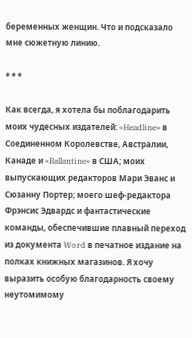беременных женщин. Что и подсказало мне сюжетную линию.

* * *

Как всегда, я хотела бы поблагодарить моих чудесных издателей: «Headline» в Соединенном Королевстве, Австралии, Канаде и «Ballantine» в США; моих выпускающих редакторов Мари Эванс и Сюзанну Портер; моего шеф-редактора Фрэнсис Эдвардс и фантастические команды, обеспечившие плавный переход из документа Word в печатное издание на полках книжных магазинов. Я хочу выразить особую благодарность своему неутомимому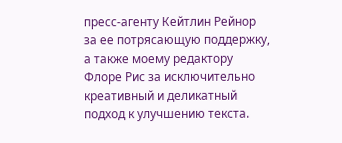пресс-агенту Кейтлин Рейнор за ее потрясающую поддержку, а также моему редактору Флоре Рис за исключительно креативный и деликатный подход к улучшению текста.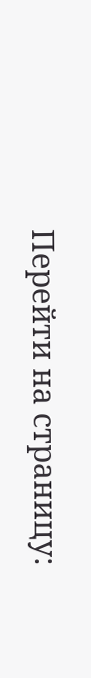Перейти на страницу: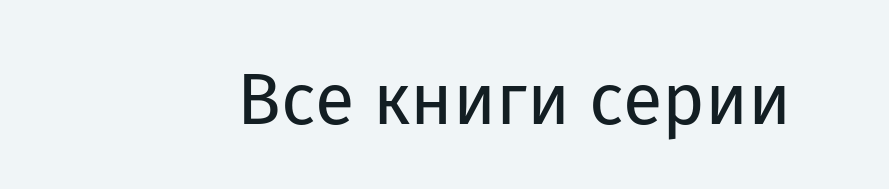Все книги серии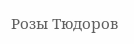Розы Тюдоров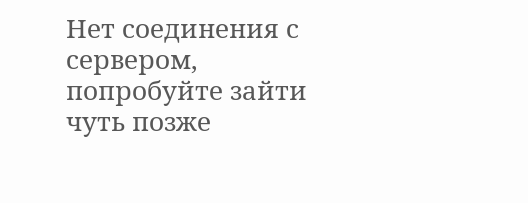Нет соединения с сервером, попробуйте зайти чуть позже